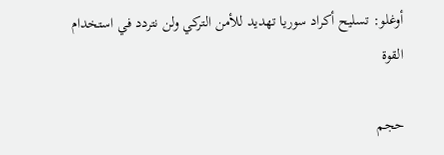أوغلو: تسليح أكراد سوريا تهديد للأمن التركي ولن نتردد في استخدام القوة

حجم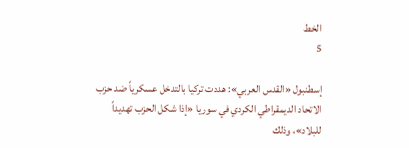الخط
5

إسطنبول «القدس العربي»: هددت تركيا بالتدخل عسكرياً ضد حزب الاتحاد الديمقراطي الكردي في سوريا «إذا شكل الحزب تهديداً للبلاد»، وذلك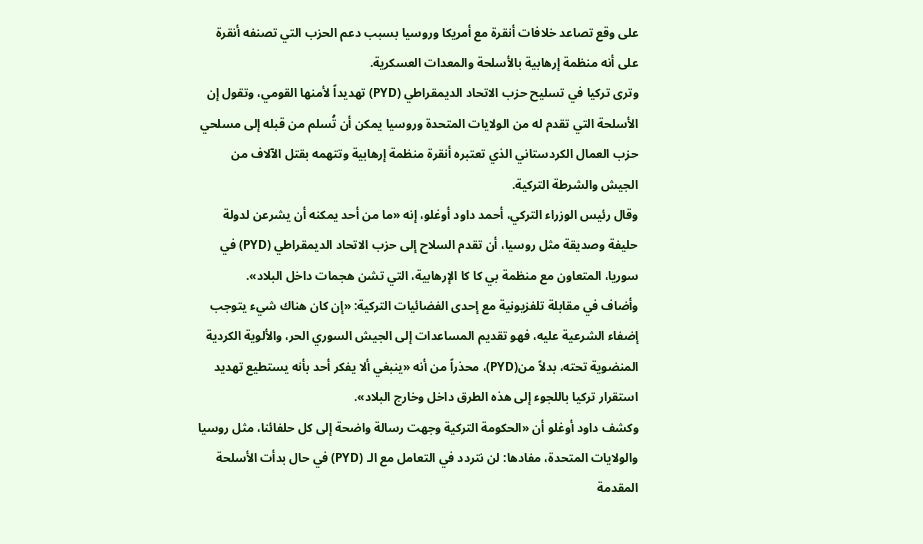على وقع تصاعد خلافات أنقرة مع أمريكا وروسيا بسبب دعم الحزب التي تصنفه أنقرة على أنه منظمة إرهابية بالأسلحة والمعدات العسكرية.
وترى تركيا في تسليح حزب الاتحاد الديمقراطي (PYD) تهديداً لأمنها القومي، وتقول إن الأسلحة التي تقدم له من الولايات المتحدة وروسيا يمكن أن تُسلم من قبله إلى مسلحي حزب العمال الكردستاني الذي تعتبره أنقرة منظمة إرهابية وتتهمه بقتل الآلاف من الجيش والشرطة التركية.
وقال رئيس الوزراء التركي، أحمد داود أوغلو، إنه «ما من أحد يمكنه أن يشرعن لدولة حليفة وصديقة مثل روسيا، أن تقدم السلاح إلى حزب الاتحاد الديمقراطي (PYD) في سوريا، المتعاون مع منظمة بي كا كا الإرهابية، التي تشن هجمات داخل البلاد».
وأضاف في مقابلة تلفزيونية مع إحدى الفضائيات التركية: «إن كان هناك شيء يتوجب إضفاء الشرعية عليه، فهو تقديم المساعدات إلى الجيش السوري الحر، والألوية الكردية المنضوية تحته، بدلاً من(PYD)، محذراً من أنه «ينبغي ألا يفكر أحد بأنه يستطيع تهديد استقرار تركيا باللجوء إلى هذه الطرق داخل وخارج البلاد».
وكشف داود أوغلو أن «الحكومة التركية وجهت رسالة واضحة إلى كل حلفائنا، مثل روسيا والولايات المتحدة، مفادها: لن نتردد في التعامل مع الـ (PYD) في حال بدأت الأسلحة المقدمة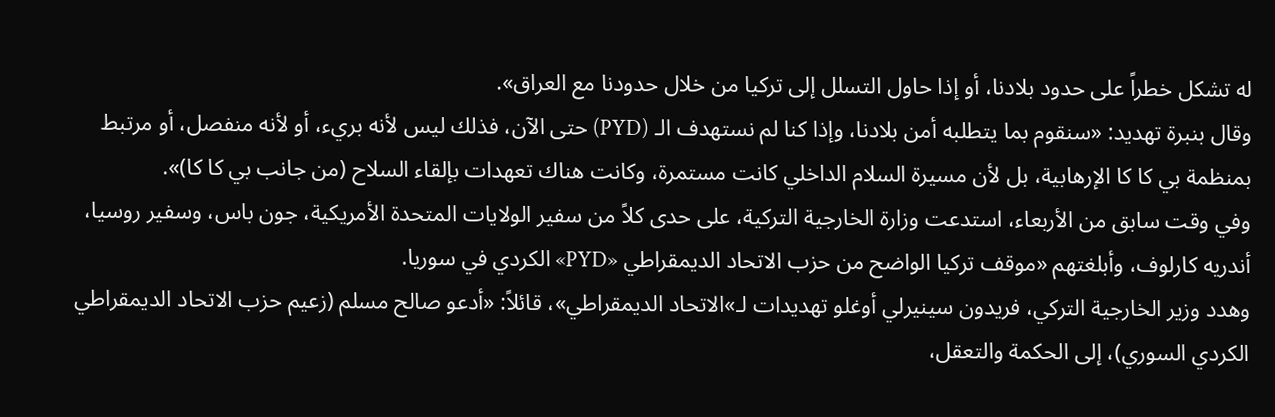له تشكل خطراً على حدود بلادنا، أو إذا حاول التسلل إلى تركيا من خلال حدودنا مع العراق».
وقال بنبرة تهديد: «سنقوم بما يتطلبه أمن بلادنا، وإذا كنا لم نستهدف الـ (PYD) حتى الآن، فذلك ليس لأنه بريء، أو لأنه منفصل، أو مرتبط بمنظمة بي كا كا الإرهابية، بل لأن مسيرة السلام الداخلي كانت مستمرة، وكانت هناك تعهدات بإلقاء السلاح (من جانب بي كا كا)».
وفي وقت سابق من الأربعاء، استدعت وزارة الخارجية التركية، على حدى كلاً من سفير الولايات المتحدة الأمريكية، جون باس، وسفير روسيا، أندريه كارلوف، وأبلغتهم «موقف تركيا الواضح من حزب الاتحاد الديمقراطي «PYD» الكردي في سوريا.
وهدد وزير الخارجية التركي، فريدون سينيرلي أوغلو تهديدات لـ»الاتحاد الديمقراطي»، قائلاً: «أدعو صالح مسلم (زعيم حزب الاتحاد الديمقراطي الكردي السوري)، إلى الحكمة والتعقل،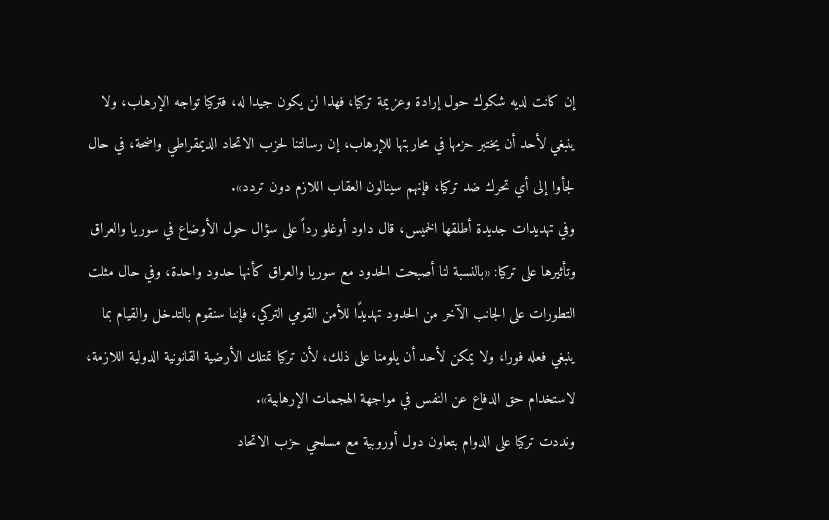إن كانت لديه شكوك حول إرادة وعزيمة تركيا، فهذا لن يكون جيدا له، فتركيا تواجه الإرهاب، ولا ينبغي لأحد أن يختبر حزمها في محاربتها للإرهاب، إن رسالتنا لحزب الاتحاد الديمقراطي واضحة، في حال لجأوا إلى أي تحرك ضد تركيا، فإنهم سينالون العقاب اللازم دون تردد».
وفي تهديدات جديدة أطلقها الخميس، قال داود أوغلو رداً على سؤال حول الأوضاع في سوريا والعراق وتأثيرها على تركيا: «بالنسبة لنا أصبحت الحدود مع سوريا والعراق كأنها حدود واحدة، وفي حال مثلت التطورات على الجانب الآخر من الحدود تهديدًا للأمن القومي التركي، فإننا سنقوم بالتدخل والقيام بما ينبغي فعله فورا، ولا يمكن لأحد أن يلومنا على ذلك، لأن تركيا تمتلك الأرضية القانونية الدولية اللازمة، لاستخدام حق الدفاع عن النفس في مواجهة الهجمات الإرهابية».
ونددت تركيا على الدوام بتعاون دول أوروبية مع مسلحي حزب الاتحاد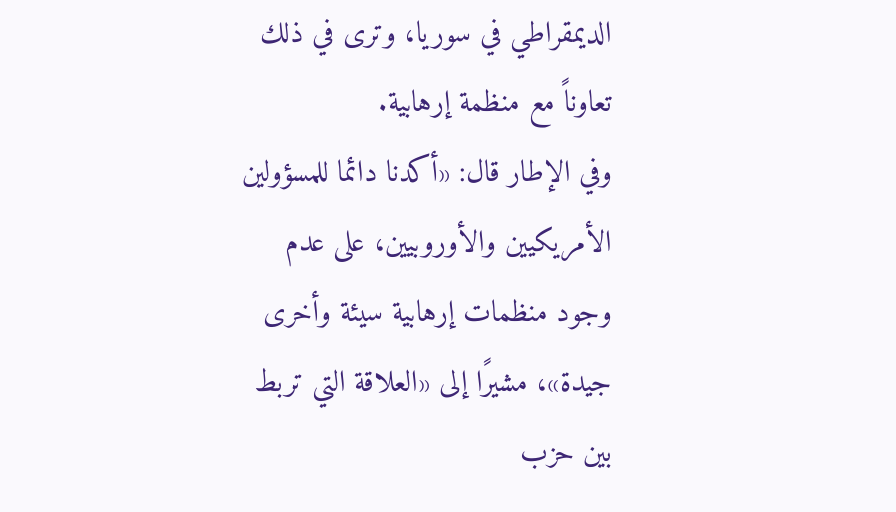الديمقراطي في سوريا، وترى في ذلك تعاوناً مع منظمة إرهابية.
وفي الإطار قال: «أكدنا دائما للمسؤولين الأمريكيين والأوروبيين، على عدم وجود منظمات إرهابية سيئة وأخرى جيدة»، مشيرًا إلى «العلاقة التي تربط بين حزب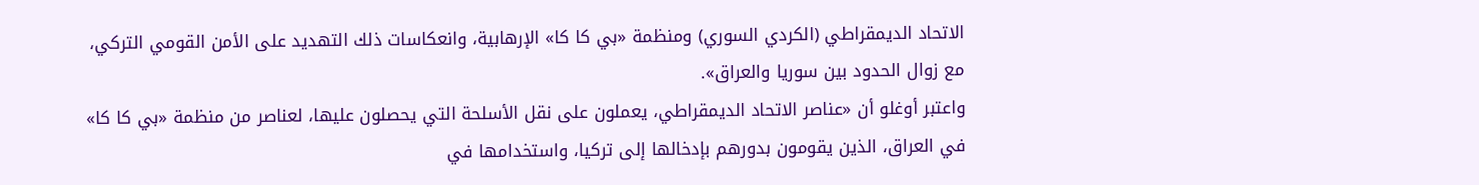الاتحاد الديمقراطي (الكردي السوري) ومنظمة «بي كا كا» الإرهابية، وانعكاسات ذلك التهديد على الأمن القومي التركي، مع زوال الحدود بين سوريا والعراق».
واعتبر أوغلو أن «عناصر الاتحاد الديمقراطي، يعملون على نقل الأسلحة التي يحصلون عليها، لعناصر من منظمة «بي كا كا» في العراق، الذين يقومون بدورهم بإدخالها إلى تركيا، واستخدامها في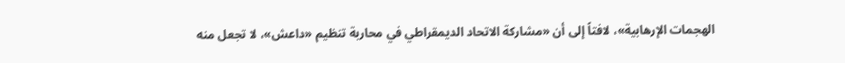الهجمات الإرهابية»، لافتاً إلى أن «مشاركة الاتحاد الديمقراطي في محاربة تنظيم «داعش»، لا تجعل منه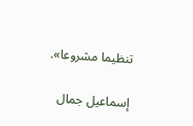تنظيما مشروعا».

إسماعيل جمال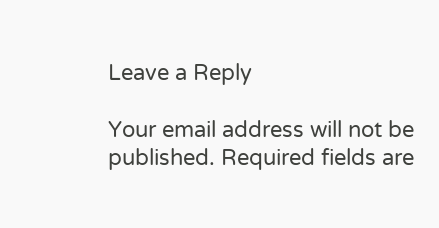Leave a Reply

Your email address will not be published. Required fields are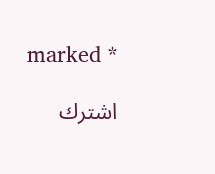marked *

اشترك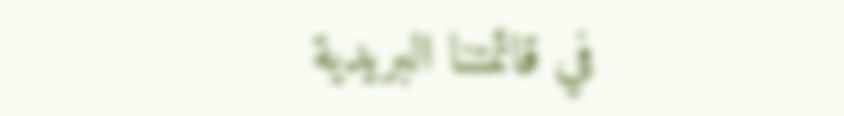في قائمتنا البريدية